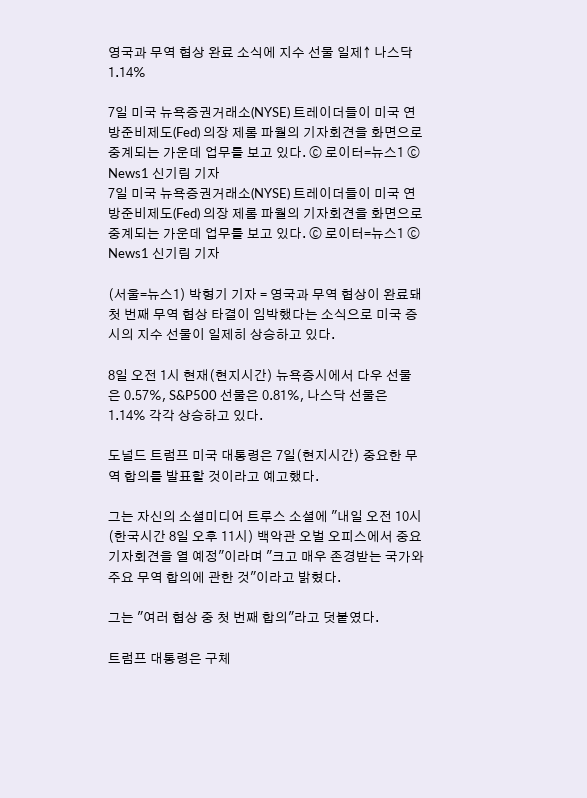영국과 무역 협상 완료 소식에 지수 선물 일제↑ 나스닥 1.14%

7일 미국 뉴욕증권거래소(NYSE) 트레이더들이 미국 연방준비제도(Fed) 의장 제롬 파월의 기자회견을 화면으로 중계되는 가운데 업무를 보고 있다. ⓒ 로이터=뉴스1 ⓒ News1 신기림 기자
7일 미국 뉴욕증권거래소(NYSE) 트레이더들이 미국 연방준비제도(Fed) 의장 제롬 파월의 기자회견을 화면으로 중계되는 가운데 업무를 보고 있다. ⓒ 로이터=뉴스1 ⓒ News1 신기림 기자

(서울=뉴스1) 박형기 기자 = 영국과 무역 협상이 완료돼 첫 번째 무역 협상 타결이 임박했다는 소식으로 미국 증시의 지수 선물이 일제히 상승하고 있다.

8일 오전 1시 현재(현지시간) 뉴욕증시에서 다우 선물은 0.57%, S&P500 선물은 0.81%, 나스닥 선물은 1.14% 각각 상승하고 있다.

도널드 트럼프 미국 대통령은 7일(현지시간) 중요한 무역 합의를 발표할 것이라고 예고했다.

그는 자신의 소셜미디어 트루스 소셜에 "내일 오전 10시(한국시간 8일 오후 11시) 백악관 오벌 오피스에서 중요 기자회견을 열 예정"이라며 "크고 매우 존경받는 국가와 주요 무역 합의에 관한 것"이라고 밝혔다.

그는 "여러 협상 중 첫 번째 합의"라고 덧붙였다.

트럼프 대통령은 구체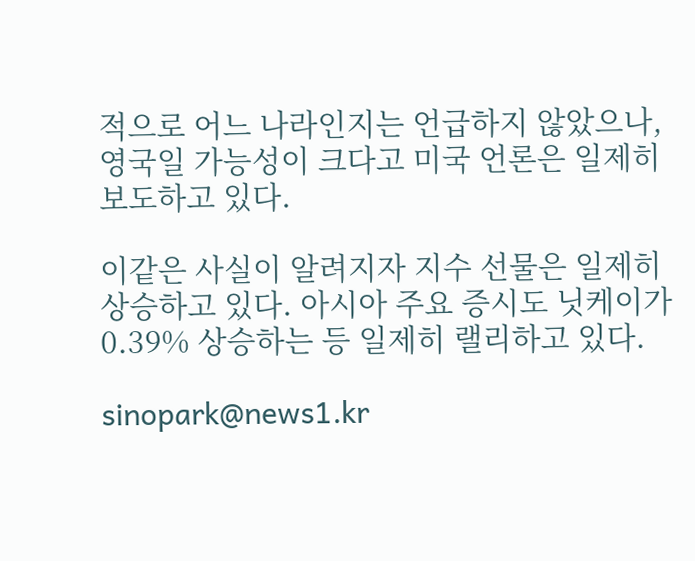적으로 어느 나라인지는 언급하지 않았으나, 영국일 가능성이 크다고 미국 언론은 일제히 보도하고 있다.

이같은 사실이 알려지자 지수 선물은 일제히 상승하고 있다. 아시아 주요 증시도 닛케이가 0.39% 상승하는 등 일제히 랠리하고 있다.

sinopark@news1.kr